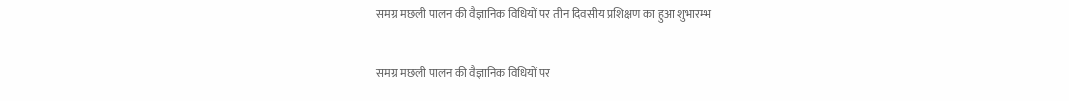समग्र मछली पालन की वैज्ञानिक विधियों पर तीन दिवसीय प्रशिक्षण का हुआ शुभारम्भ

समग्र मछली पालन की वैज्ञानिक विधियों पर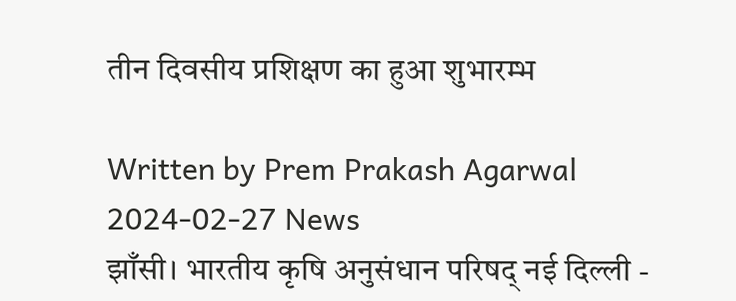तीन दिवसीय प्रशिक्षण का हुआ शुभारम्भ

Written by Prem Prakash Agarwal 2024-02-27 News
झाँसी। भारतीय कृषि अनुसंधान परिषद् नई दिल्ली -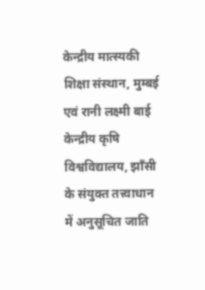केन्द्रीय मात्स्यकी शिक्षा संस्थान, मुम्बई एवं रानी लक्ष्मी बाई केन्द्रीय कृषि विश्वविद्यालय, झाँसी के संयुक्त तत्त्वाधान में अनुसूचित जाति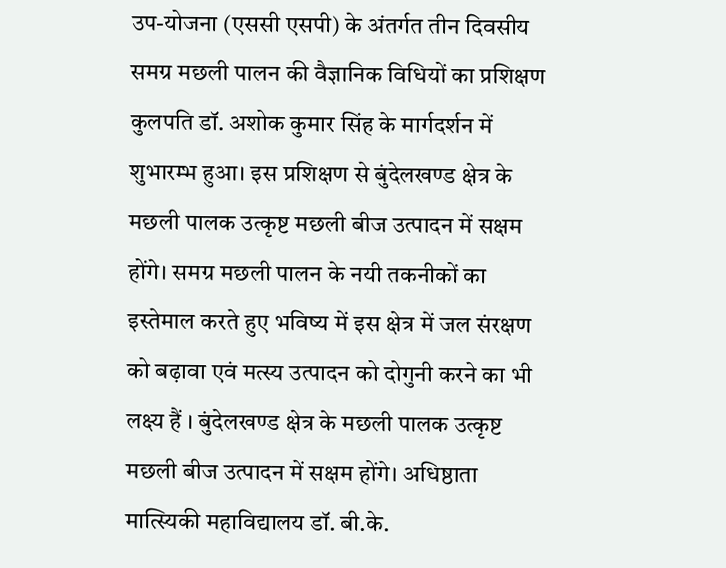उप-योजना (एससी एसपी) के अंतर्गत तीन दिवसीय समग्र मछली पालन की वैज्ञानिक विधियों का प्रशिक्षण कुलपति डॉ. अशोक कुमार सिंह के मार्गदर्शन में शुभारम्भ हुआ। इस प्रशिक्षण से बुंदेलखण्ड क्षेत्र के मछली पालक उत्कृष्ट मछली बीज उत्पादन में सक्षम होंगे। समग्र मछली पालन के नयी तकनीकों का इस्तेमाल करते हुए भविष्य में इस क्षेत्र में जल संरक्षण को बढ़ावा एवं मत्स्य उत्पादन को दोगुनी करने का भी लक्ष्य हैं । बुंदेलखण्ड क्षेत्र के मछली पालक उत्कृष्ट मछली बीज उत्पादन में सक्षम होंगे। अधिष्ठाता मात्स्यिकी महाविद्यालय डॉ. बी.के.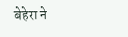बेहेरा ने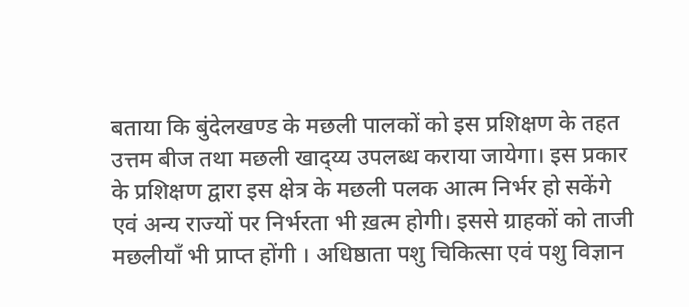बताया कि बुंदेलखण्ड के मछली पालकों को इस प्रशिक्षण के तहत उत्तम बीज तथा मछली खाद्य्य उपलब्ध कराया जायेगा। इस प्रकार के प्रशिक्षण द्वारा इस क्षेत्र के मछली पलक आत्म निर्भर हो सकेंगे एवं अन्य राज्यों पर निर्भरता भी ख़त्म होगी। इससे ग्राहकों को ताजी मछलीयाँ भी प्राप्त होंगी । अधिष्ठाता पशु चिकित्सा एवं पशु विज्ञान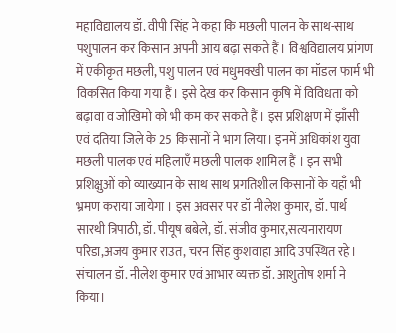महाविद्यालय डॉ. वीपी सिंह ने कहा कि मछली पालन के साथ-साथ पशुपालन कर किसान अपनी आय बढ़ा सकते हैं। विश्वविद्यालय प्रांगण में एकीकृत मछली, पशु पालन एवं मधुमक्खी पालन का मॉडल फार्म भी विकसित किया गया हैं। इसे देख कर किसान कृषि में विविधता को बढ़ावा व जोखिमो को भी कम कर सकते हैं। इस प्रशिक्षण में झाँसी एवं दतिया जिले के 25 किसानों ने भाग लिया। इनमें अधिकांश युवा मछली पालक एवं महिलाएँ मछली पालक शामिल हैं । इन सभी प्रशिक्षुओं को व्याख्यान के साथ साथ प्रगतिशील किसानों के यहाँ भी भ्रमण कराया जायेगा । इस अवसर पर डॉ नीलेश कुमार, डॉ. पार्थ सारथी त्रिपाठी, डॉ. पीयूष बबेले, डॉ. संजीव कुमार,सत्यनारायण परिडा,अजय कुमार राउत, चरन सिंह कुशवाहा आदि उपस्थित रहे। संचालन डॉ. नीलेश कुमार एवं आभार व्यक्त डॉ. आशुतोष शर्मा ने किया।